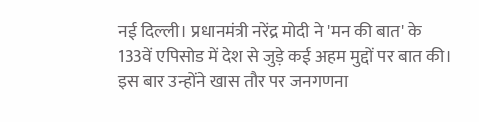नई दिल्ली। प्रधानमंत्री नरेंद्र मोदी ने 'मन की बात' के 133वें एपिसोड में देश से जुड़े कई अहम मुद्दों पर बात की। इस बार उन्होंने खास तौर पर जनगणना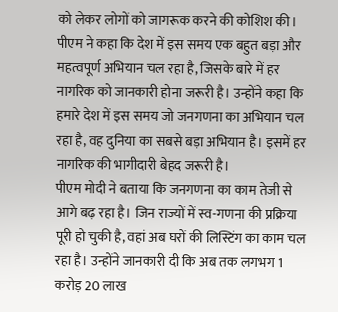को लेकर लोगों को जागरूक करने की कोशिश की। पीएम ने कहा कि देश में इस समय एक बहुत बड़ा और महत्वपूर्ण अभियान चल रहा है, जिसके बारे में हर नागरिक को जानकारी होना जरूरी है। उन्होंने कहा कि हमारे देश में इस समय जो जनगणना का अभियान चल रहा है, वह दुनिया का सबसे बड़ा अभियान है। इसमें हर नागरिक की भागीदारी बेहद जरूरी है।
पीएम मोदी ने बताया कि जनगणना का काम तेजी से आगे बढ़ रहा है। जिन राज्यों में स्व-गणना की प्रक्रिया पूरी हो चुकी है, वहां अब घरों की लिस्टिंग का काम चल रहा है। उन्होंने जानकारी दी कि अब तक लगभग 1 करोड़ 20 लाख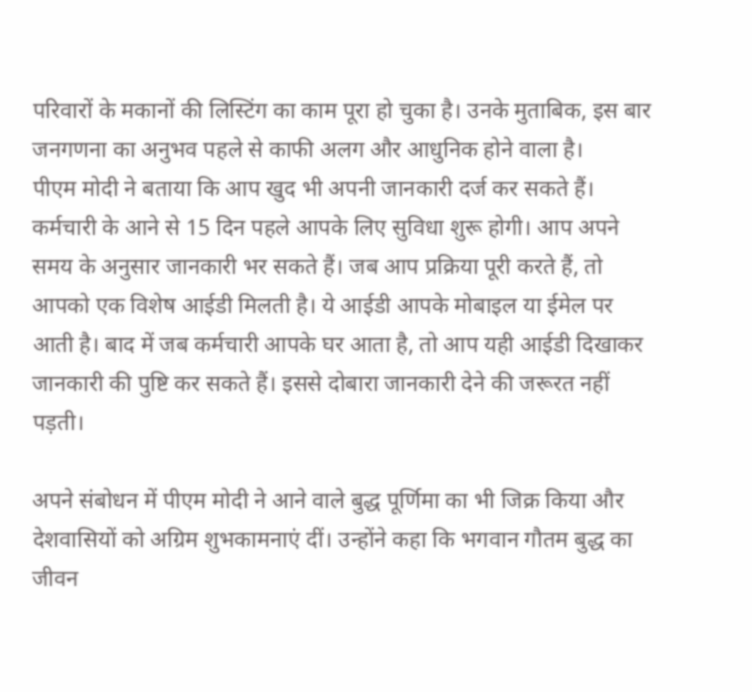परिवारों के मकानों की लिस्टिंग का काम पूरा हो चुका है। उनके मुताबिक, इस बार जनगणना का अनुभव पहले से काफी अलग और आधुनिक होने वाला है।
पीएम मोदी ने बताया कि आप खुद भी अपनी जानकारी दर्ज कर सकते हैं। कर्मचारी के आने से 15 दिन पहले आपके लिए सुविधा शुरू होगी। आप अपने समय के अनुसार जानकारी भर सकते हैं। जब आप प्रक्रिया पूरी करते हैं, तो आपको एक विशेष आईडी मिलती है। ये आईडी आपके मोबाइल या ईमेल पर आती है। बाद में जब कर्मचारी आपके घर आता है, तो आप यही आईडी दिखाकर जानकारी की पुष्टि कर सकते हैं। इससे दोबारा जानकारी देने की जरूरत नहीं पड़ती।

अपने संबोधन में पीएम मोदी ने आने वाले बुद्ध पूर्णिमा का भी जिक्र किया और देशवासियों को अग्रिम शुभकामनाएं दीं। उन्होंने कहा कि भगवान गौतम बुद्ध का जीवन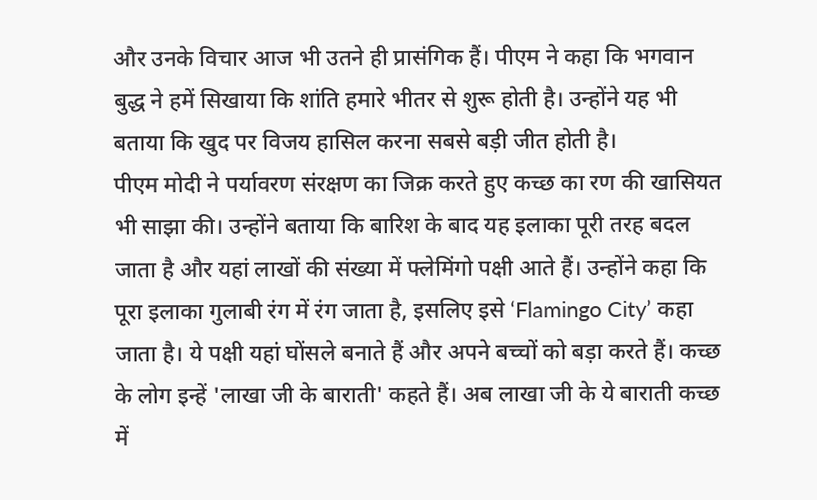और उनके विचार आज भी उतने ही प्रासंगिक हैं। पीएम ने कहा कि भगवान बुद्ध ने हमें सिखाया कि शांति हमारे भीतर से शुरू होती है। उन्होंने यह भी बताया कि खुद पर विजय हासिल करना सबसे बड़ी जीत होती है।
पीएम मोदी ने पर्यावरण संरक्षण का जिक्र करते हुए कच्छ का रण की खासियत भी साझा की। उन्होंने बताया कि बारिश के बाद यह इलाका पूरी तरह बदल जाता है और यहां लाखों की संख्या में फ्लेमिंगो पक्षी आते हैं। उन्होंने कहा कि पूरा इलाका गुलाबी रंग में रंग जाता है, इसलिए इसे ‘Flamingo City’ कहा जाता है। ये पक्षी यहां घोंसले बनाते हैं और अपने बच्चों को बड़ा करते हैं। कच्छ के लोग इन्हें 'लाखा जी के बाराती' कहते हैं। अब लाखा जी के ये बाराती कच्छ में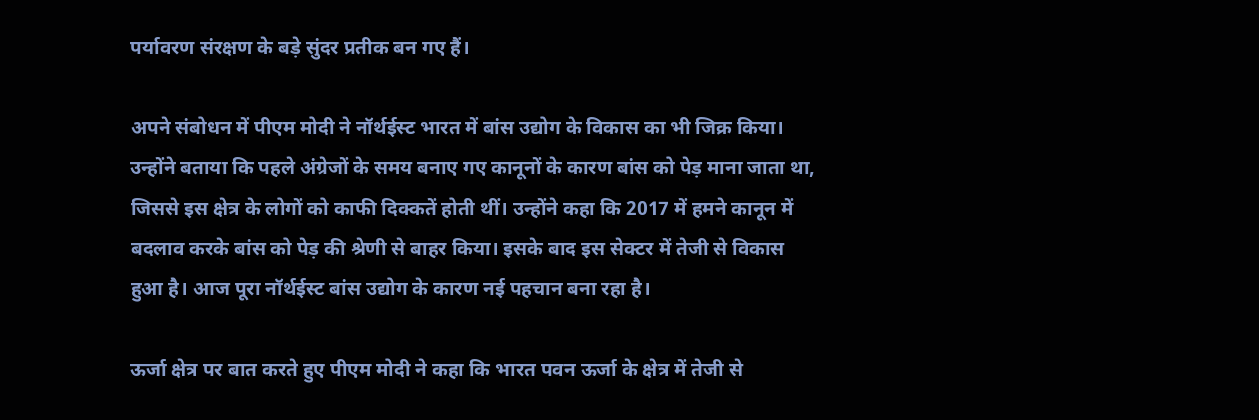पर्यावरण संरक्षण के बड़े सुंदर प्रतीक बन गए हैं।

अपने संबोधन में पीएम मोदी ने नॉर्थईस्ट भारत में बांस उद्योग के विकास का भी जिक्र किया। उन्होंने बताया कि पहले अंग्रेजों के समय बनाए गए कानूनों के कारण बांस को पेड़ माना जाता था, जिससे इस क्षेत्र के लोगों को काफी दिक्कतें होती थीं। उन्होंने कहा कि 2017 में हमने कानून में बदलाव करके बांस को पेड़ की श्रेणी से बाहर किया। इसके बाद इस सेक्टर में तेजी से विकास हुआ है। आज पूरा नॉर्थईस्ट बांस उद्योग के कारण नई पहचान बना रहा है।

ऊर्जा क्षेत्र पर बात करते हुए पीएम मोदी ने कहा कि भारत पवन ऊर्जा के क्षेत्र में तेजी से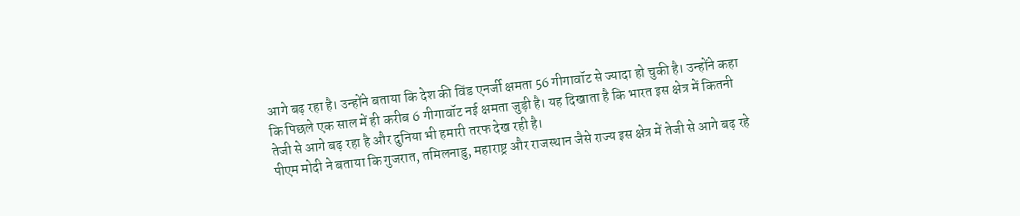आगे बढ़ रहा है। उन्होंने बताया कि देश की विंड एनर्जी क्षमता 56 गीगावॉट से ज्यादा हो चुकी है। उन्होंने कहा कि पिछले एक साल में ही करीब 6 गीगावॉट नई क्षमता जुड़ी है। यह दिखाता है कि भारत इस क्षेत्र में कितनी तेजी से आगे बढ़ रहा है और दुनिया भी हमारी तरफ देख रही है।
पीएम मोदी ने बताया कि गुजरात, तमिलनाडु, महाराष्ट्र और राजस्थान जैसे राज्य इस क्षेत्र में तेजी से आगे बढ़ रहे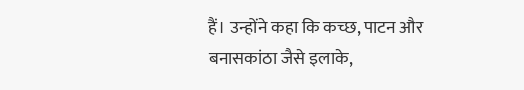हैं। उन्होंने कहा कि कच्छ, पाटन और बनासकांठा जैसे इलाके,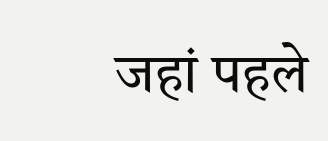जहां पहले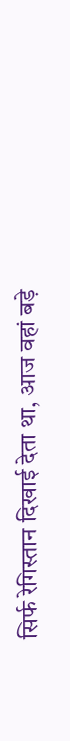सिर्फ रेगिस्तान दिखाई देता था, आज वहां बड़े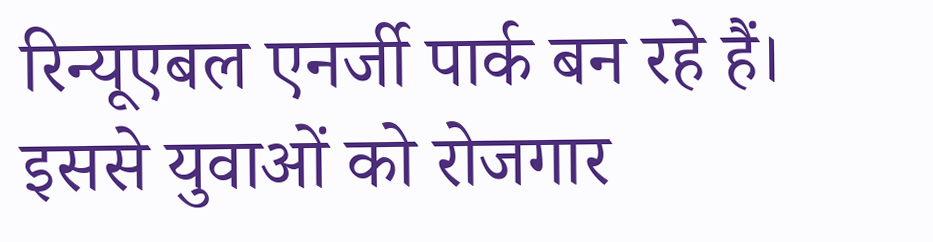रिन्यूएबल एनर्जी पार्क बन रहे हैं। इससे युवाओं को रोजगार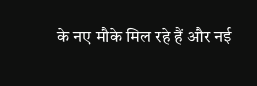के नए मौके मिल रहे हैं और नई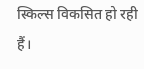स्किल्स विकसित हो रही हैं।